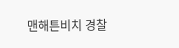맨해튼비치 경찰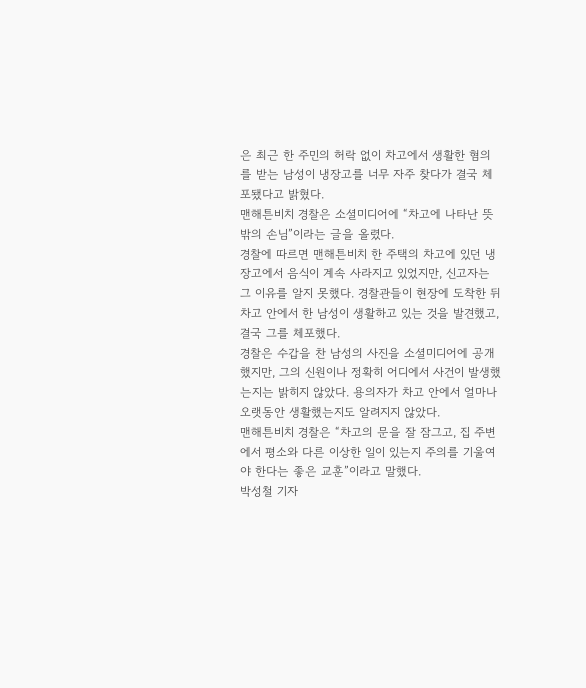은 최근 한 주민의 허락 없이 차고에서 생활한 혐의를 받는 남성이 냉장고를 너무 자주 찾다가 결국 체포됐다고 밝혔다.
맨해튼비치 경찰은 소셜미디어에 “차고에 나타난 뜻밖의 손님”이라는 글을 올렸다.
경찰에 따르면 맨해튼비치 한 주택의 차고에 있던 냉장고에서 음식이 계속 사라지고 있었지만, 신고자는 그 이유를 알지 못했다. 경찰관들이 현장에 도착한 뒤 차고 안에서 한 남성이 생활하고 있는 것을 발견했고, 결국 그를 체포했다.
경찰은 수갑을 찬 남성의 사진을 소셜미디어에 공개했지만, 그의 신원이나 정확히 어디에서 사건이 발생했는지는 밝히지 않았다. 용의자가 차고 안에서 얼마나 오랫동안 생활했는지도 알려지지 않았다.
맨해튼비치 경찰은 “차고의 문을 잘 잠그고, 집 주변에서 평소와 다른 이상한 일이 있는지 주의를 기울여야 한다는 좋은 교훈”이라고 말했다.
박성철 기자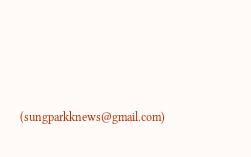(sungparkknews@gmail.com)